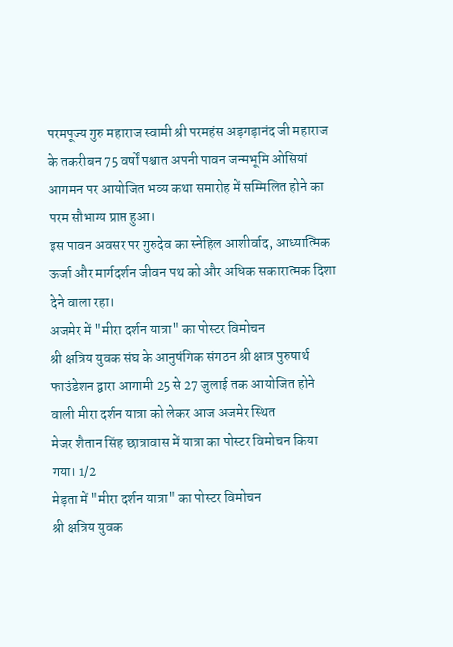परमपूज्य गुरु महाराज स्वामी श्री परमहंस अड़गड़ानंद जी महाराज के तकरीबन 75 वर्षों पश्चात अपनी पावन जन्मभूमि ओसियां आगमन पर आयोजित भव्य कथा समारोह में सम्मिलित होने का परम सौभाग्य प्राप्त हुआ।
इस पावन अवसर पर गुरुदेव का स्नेहिल आशीर्वाद, आध्यात्मिक ऊर्जा और मार्गदर्शन जीवन पथ को और अधिक सकारात्मक दिशा देने वाला रहा।
अजमेर में "मीरा दर्शन यात्रा" का पोस्टर विमोचन
श्री क्षत्रिय युवक संघ के आनुषंगिक संगठन श्री क्षात्र पुरुषार्थ फाउंडेशन द्वारा आगामी 25 से 27 जुलाई तक आयोजित होने वाली मीरा दर्शन यात्रा को लेकर आज अजमेर स्थित
मेजर शैतान सिंह छात्रावास में यात्रा का पोस्टर विमोचन किया गया। 1/2
मेड़ता में "मीरा दर्शन यात्रा" का पोस्टर विमोचन
श्री क्षत्रिय युवक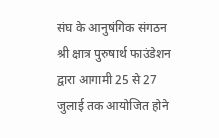संघ के आनुषंगिक संगठन श्री क्षात्र पुरुषार्थ फाउंडेशन द्वारा आगामी 25 से 27 जुलाई तक आयोजित होने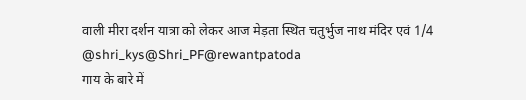वाली मीरा दर्शन यात्रा को लेकर आज मेड़ता स्थित चतुर्भुज नाथ मंदिर एवं 1/4
@shri_kys@Shri_PF@rewantpatoda
गाय के बारे में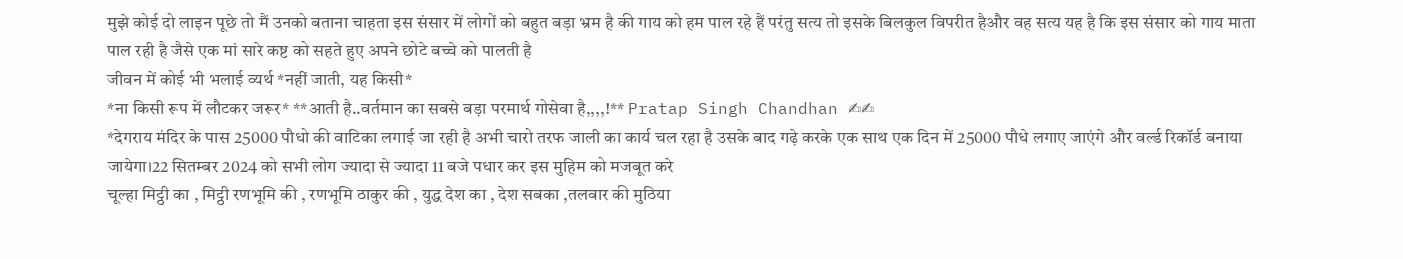मुझे कोई दो लाइन पूछे तो मैं उनको बताना चाहता इस संसार में लोगों को बहुत बड़ा भ्रम है की गाय को हम पाल रहे हैं परंतु सत्य तो इसके बिलकुल विपरीत हैऔर वह सत्य यह है कि इस संसार को गाय माता पाल रही है जैसे एक मां सारे कष्ट को सहते हुए अपने छोटे बच्चे को पालती है
जीवन में कोई भी भलाई व्यर्थ *नहीं जाती, यह किसी*
*ना किसी रूप में लौटकर जरूर* **आती है..वर्तमान का सबसे बड़ा परमार्थ गोसेवा है,,,,!** Pratap Singh Chandhan ✍✍
*देगराय मंदिर के पास 25000 पौधो की वाटिका लगाई जा रही है अभी चारो तरफ जाली का कार्य चल रहा है उसके बाद गढ़े करके एक साथ एक दिन में 25000 पौधे लगाए जाएंगे और वर्ल्ड रिकॉर्ड बनाया जायेगा।22 सितम्बर 2024 को सभी लोग ज्यादा से ज्यादा 11 बजे पधार कर इस मुहिम को मजबूत करे
चूल्हा मिट्ठी का , मिट्ठी रणभूमि की , रणभूमि ठाकुर की , युद्ध देश का , देश सबका ,तलवार की मुठिया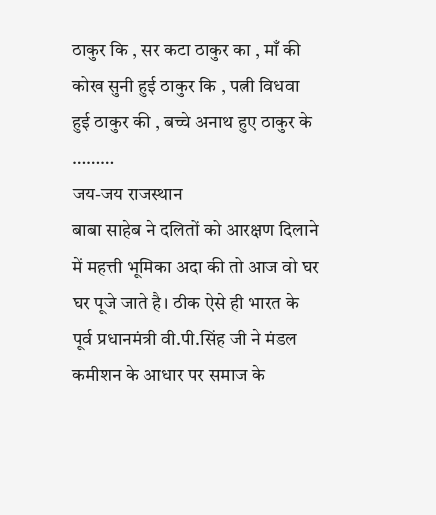ठाकुर कि , सर कटा ठाकुर का , माँ की कोख सुनी हुई ठाकुर कि , पत्नी विधवा हुई ठाकुर की , बच्चे अनाथ हुए ठाकुर के ………
जय-जय राजस्थान
बाबा साहेब ने दलितों को आरक्षण दिलाने में महत्ती भूमिका अदा की तो आज वो घर घर पूजे जाते है। ठीक ऐसे ही भारत के पूर्व प्रधानमंत्री वी.पी.सिंह जी ने मंडल कमीशन के आधार पर समाज के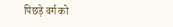पिछड़े वर्ग को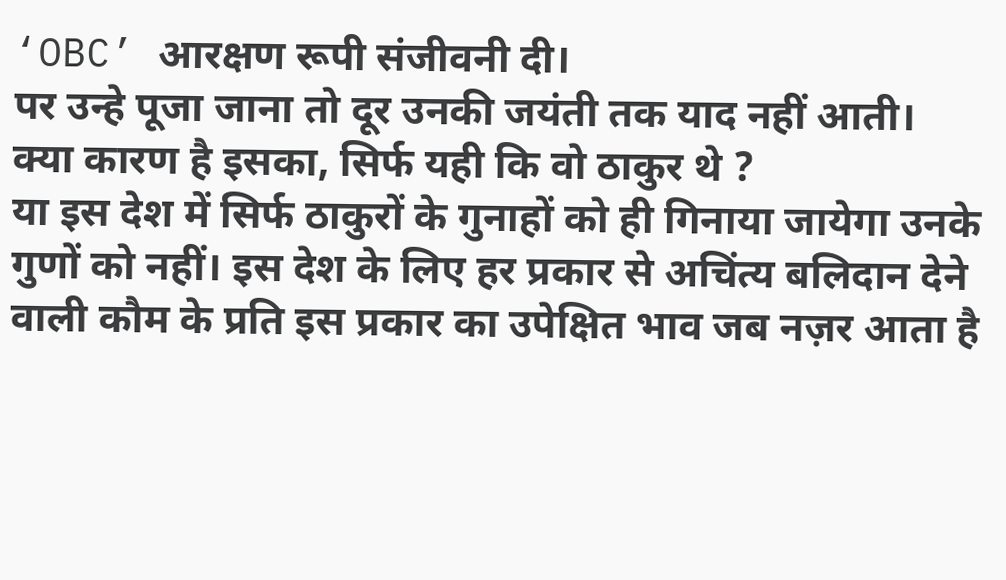‘OBC’ आरक्षण रूपी संजीवनी दी।
पर उन्हे पूजा जाना तो दूर उनकी जयंती तक याद नहीं आती।
क्या कारण है इसका, सिर्फ यही कि वो ठाकुर थे ?
या इस देश में सिर्फ ठाकुरों के गुनाहों को ही गिनाया जायेगा उनके गुणों को नहीं। इस देश के लिए हर प्रकार से अचिंत्य बलिदान देने वाली कौम के प्रति इस प्रकार का उपेक्षित भाव जब नज़र आता है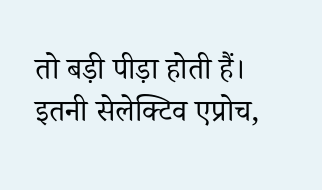तो बड़ी पीड़ा होती हैं।
इतनी सेलेक्टिव एप्रोच,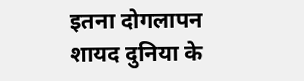इतना दोगलापन शायद दुनिया के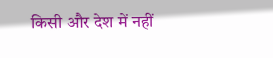किसी और देश में नहीं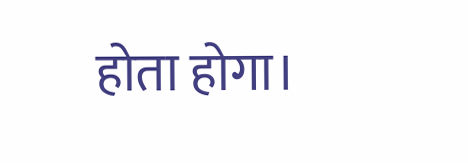होता होगा।